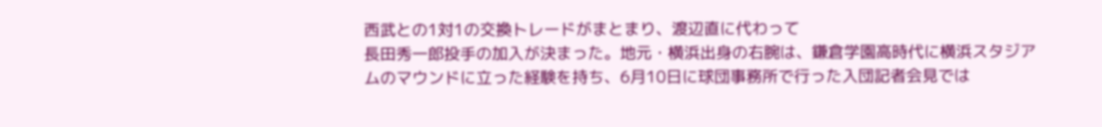西武との1対1の交換トレードがまとまり、渡辺直に代わって
長田秀一郎投手の加入が決まった。地元・横浜出身の右腕は、鎌倉学園高時代に横浜スタジアムのマウンドに立った経験を持ち、6月10日に球団事務所で行った入団記者会見では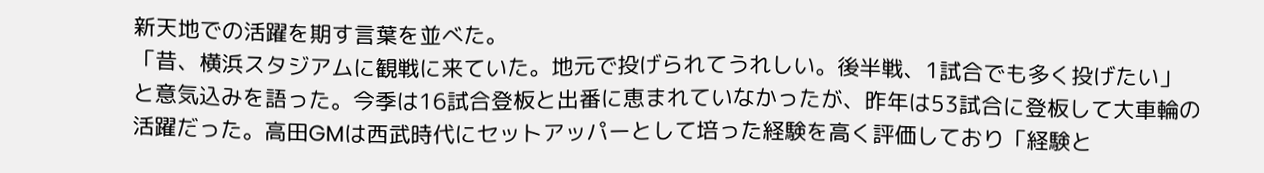新天地での活躍を期す言葉を並べた。
「昔、横浜スタジアムに観戦に来ていた。地元で投げられてうれしい。後半戦、1試合でも多く投げたい」と意気込みを語った。今季は16試合登板と出番に恵まれていなかったが、昨年は53試合に登板して大車輪の活躍だった。高田GMは西武時代にセットアッパーとして培った経験を高く評価しており「経験と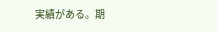実績がある。期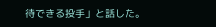待できる投手」と話した。